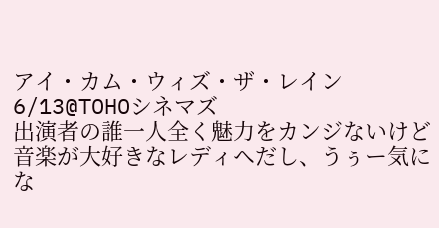アイ・カム・ウィズ・ザ・レイン
6/13@TOHOシネマズ
出演者の誰一人全く魅力をカンジないけど
音楽が大好きなレディヘだし、うぅー気にな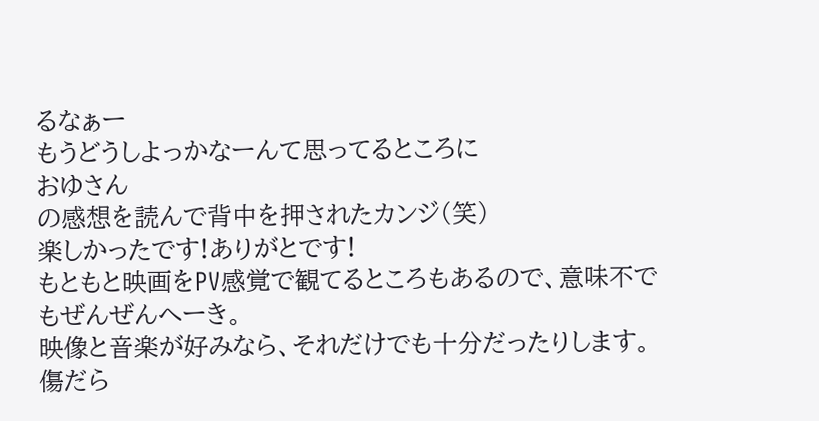るなぁー
もうどうしよっかなーんて思ってるところに
おゆさん
の感想を読んで背中を押されたカンジ(笑)
楽しかったです!ありがとです!
もともと映画をPV感覚で観てるところもあるので、意味不でもぜんぜんへーき。
映像と音楽が好みなら、それだけでも十分だったりします。
傷だら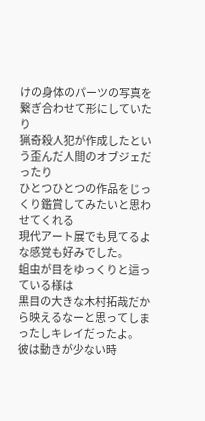けの身体のパーツの写真を繋ぎ合わせて形にしていたり
猟奇殺人犯が作成したという歪んだ人間のオブジェだったり
ひとつひとつの作品をじっくり鑑賞してみたいと思わせてくれる
現代アート展でも見てるよな感覚も好みでした。
蛆虫が目をゆっくりと這っている様は
黒目の大きな木村拓哉だから映えるなーと思ってしまったしキレイだったよ。
彼は動きが少ない時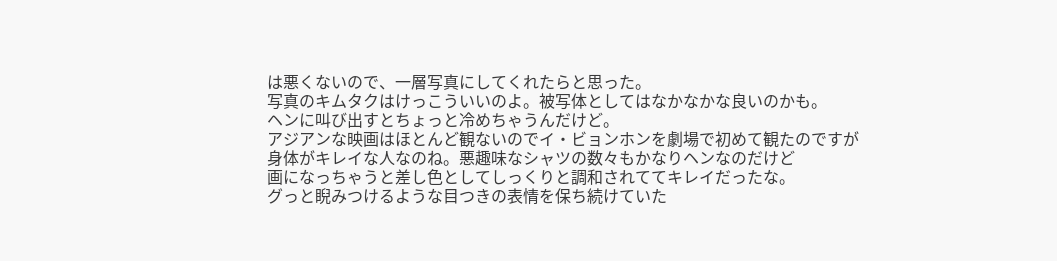は悪くないので、一層写真にしてくれたらと思った。
写真のキムタクはけっこういいのよ。被写体としてはなかなかな良いのかも。
ヘンに叫び出すとちょっと冷めちゃうんだけど。
アジアンな映画はほとんど観ないのでイ・ビョンホンを劇場で初めて観たのですが
身体がキレイな人なのね。悪趣味なシャツの数々もかなりヘンなのだけど
画になっちゃうと差し色としてしっくりと調和されててキレイだったな。
グっと睨みつけるような目つきの表情を保ち続けていた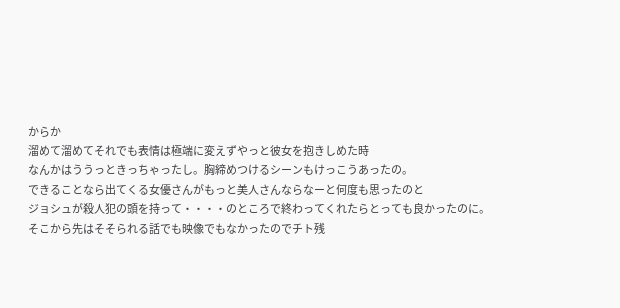からか
溜めて溜めてそれでも表情は極端に変えずやっと彼女を抱きしめた時
なんかはううっときっちゃったし。胸締めつけるシーンもけっこうあったの。
できることなら出てくる女優さんがもっと美人さんならなーと何度も思ったのと
ジョシュが殺人犯の頭を持って・・・・のところで終わってくれたらとっても良かったのに。
そこから先はそそられる話でも映像でもなかったのでチト残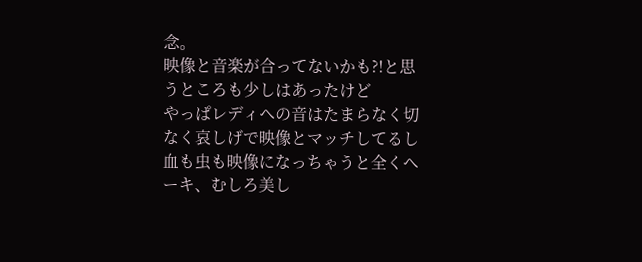念。
映像と音楽が合ってないかも?!と思うところも少しはあったけど
やっぱレディヘの音はたまらなく切なく哀しげで映像とマッチしてるし
血も虫も映像になっちゃうと全くヘーキ、むしろ美し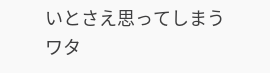いとさえ思ってしまうワタ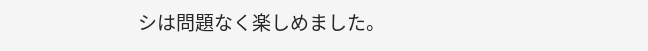シは問題なく楽しめました。